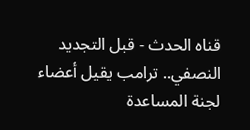قناه الحدث - قبل التجديد النصفي.. ترامب يقيل أعضاء لجنة المساعدة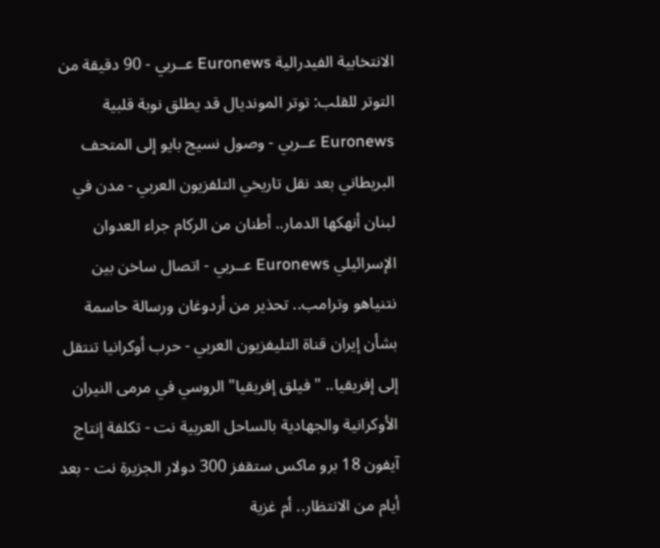الانتخابية الفيدرالية Euronews عــربي - 90 دقيقة من التوتر للقلب: توتر المونديال قد يطلق نوبة قلبية Euronews عــربي - وصول نسيج بايو إلى المتحف البريطاني بعد نقل تاريخي التلفزيون العربي - مدن في لبنان أنهكها الدمار.. أطنان من الركام جراء العدوان الإسرائيلي Euronews عــربي - اتصال ساخن بين نتنياهو وترامب.. تحذير من أردوغان ورسالة حاسمة بشأن إيران قناة التليفزيون العربي - حرب أوكرانيا تنتقل إلى إفريقيا.. "فيلق إفريقيا" الروسي في مرمى النيران الأوكرانية والجهادية بالساحل العربية نت - تكلفة إنتاج آيفون 18 برو ماكس ستقفز 300 دولار الجزيرة نت - بعد أيام من الانتظار.. أم غزية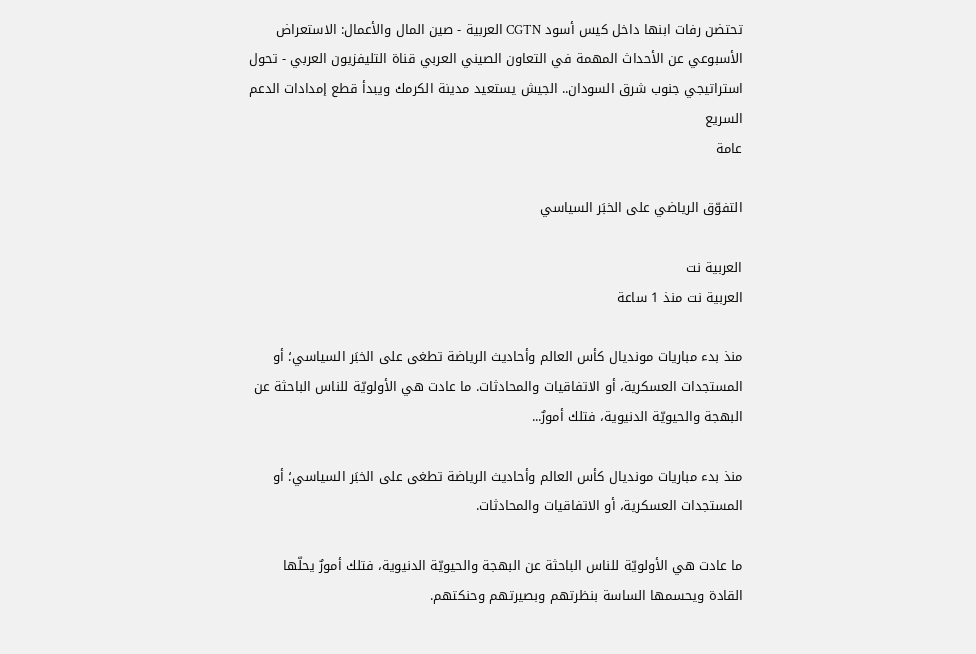تحتضن رفات ابنها داخل كيس أسود CGTN العربية - صين المال والأعمال: الاستعراض الأسبوعي عن الأحداث المهمة في التعاون الصيني العربي قناة التليفزيون العربي - تحول استراتيجي جنوب شرق السودان.. الجيش يستعيد مدينة الكرمك ويبدأ قطع إمدادات الدعم السريع
عامة

التفوّق الرياضي على الخبَر السياسي

العربية نت
العربية نت منذ 1 ساعة

منذ بدء مباريات مونديال كأس العالم وأحاديث الرياضة تطغى على الخبَر السياسي؛ أو المستجدات العسكرية، أو الاتفاقيات والمحادثات. ما عادت هي الأولويّة للناس الباحثة عن البهجة والحيويّة الدنيوية، فتلك أمورٌ...

منذ بدء مباريات مونديال كأس العالم وأحاديث الرياضة تطغى على الخبَر السياسي؛ أو المستجدات العسكرية، أو الاتفاقيات والمحادثات.

ما عادت هي الأولويّة للناس الباحثة عن البهجة والحيويّة الدنيوية، فتلك أمورٌ يحلّها القادة ويحسمها الساسة بنظرتهم وبصيرتهم وحنكتهم.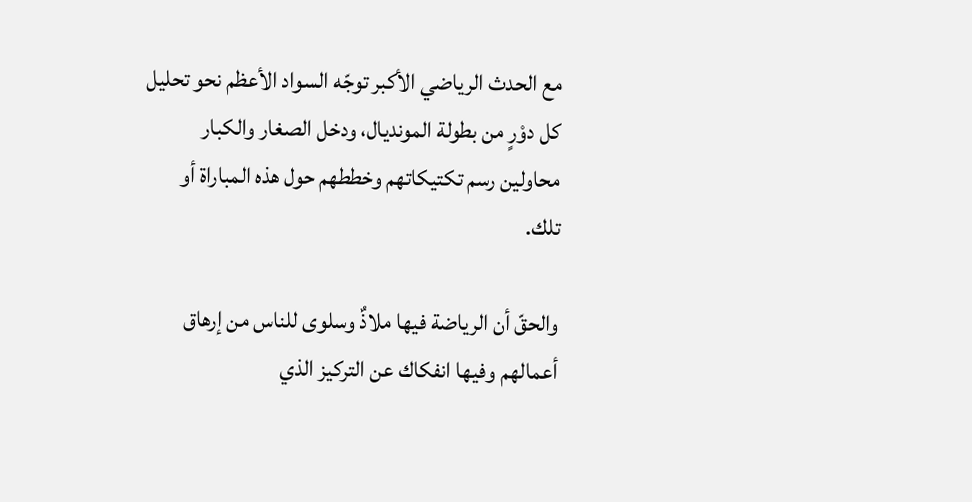مع الحدث الرياضي الأكبر توجّه السواد الأعظم نحو تحليل كل دوْرٍ من بطولة المونديال، ودخل الصغار والكبار محاولين رسم تكتيكاتهم وخططهم حول هذه المباراة أو تلك.

والحقّ أن الرياضة فيها ملاذٌ وسلوى للناس من إرهاق أعمالهم وفيها انفكاك عن التركيز الذي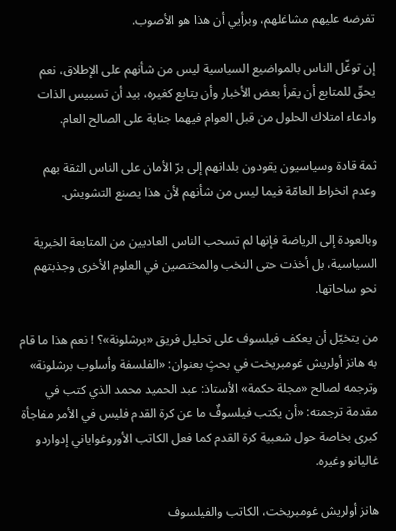تفرضه عليهم مشاغلهم، وبرأيي أن هذا هو الأصوب.

إن توغّل الناس بالمواضيع السياسية ليس من شأنهم على الإطلاق، نعم يحقّ للمتابع أن يقرأ بعض الأخبار وأن يتابع كغيره، بيد أن تسييس الذات وادعاء امتلاك الحلول من قبل العوام فيهما جناية على الصالح العام.

ثمة قادة وسياسيون يقودون بلدانهم إلى برّ الأمان على الناس الثقة بهم وعدم انخراط العامّة فيما ليس من شأنهم لأن هذا يصنع التشويش.

وبالعودة إلى الرياضة فإنها لم تسحب الناس العاديين من المتابعة الخبرية السياسية، بل أخذت حتى النخب والمختصين في العلوم الأخرى وجذبتهم نحو ساحاتها.

من يتخيّل أن يعكف فيلسوف على تحليل فريق «برشلونة»؟ ! نعم هذا ما قام به هانز أولريش غومبريخت في بحثٍ بعنوان: «الفلسفة وأسلوب برشلونة» وترجمه لصالح «مجلة حكمة» الأستاذ: عبد الحميد محمد الذي كتب في مقدمة ترجمته: «أن يكتب فيلسوفٌ ما عن كرة القدم فليس في الأمر مفاجأة كبرى بخاصة حول شعبية كرة القدم كما فعل الكاتب الأوروغواياني إدواردو غاليانو وغيره.

هانز أولريش غومبريخت، الكاتب والفيلسوف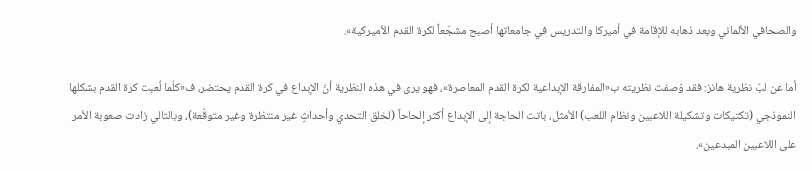والصحافي الألماني وبعد ذهابه للإقامة في أميركا والتدريس في جامعاتها أصبح مشجّعاً لكرة القدم الأميركية».

أما عن لبّ نظرية هانز: فقد وُصفت نظريته ب«المفارقة الإبداعية لكرة القدم المعاصرة»، فهو يرى في هذه النظرية أنّ الإبداع في كرة القدم يحتضر، ف«كلّما لُعبت كرة القدم بشكلها النموذجي (تكتيكات وتشكيلة اللاعبين ونظام اللعب) الأمثل، باتت الحاجة إلى الإبداع أكثر إلحاحاً (لخلق التحدي وأحداثٍ غير منتظرة وغير متوقّعة)، وبالتالي زادت صعوبة الأمر على اللاعبين المبدعين».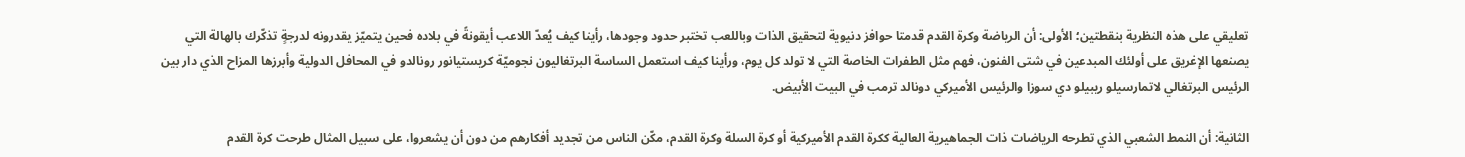تعليقي على هذه النظرية بنقطتين؛ الأولى: أن الرياضة وكرة القدم قدمتا حوافز دنيوية لتحقيق الذات وباللعب تختبر حدود وجودها، رأينا كيف يُعدّ اللاعب أيقونةً في بلاده فحين يتميّز يقدرونه لدرجةٍ تذكّرك بالهالة التي يصنعها الإغريق على أولئك المبدعين في شتى الفنون، فهم مثل الطفرات الخاصة التي لا تولد كل يوم، ورأينا كيف استعمل الساسة البرتغاليون نجوميّة كريستيانور رونالدو في المحافل الدولية وأبرزها المزاح الذي دار بين الرئيس البرتغالي لاتمارسيلو ريبيلو دي سوزا والرئيس الأميركي دونالد ترمب في البيت الأبيض.

الثانية: أن النمط الشعبي الذي تطرحه الرياضات ذات الجماهيرية العالية ككرة القدم الأميركية أو كرة السلة وكرة القدم، مكّن الناس من تجديد أفكارهم من دون أن يشعروا، على سبيل المثال طرحت كرة القدم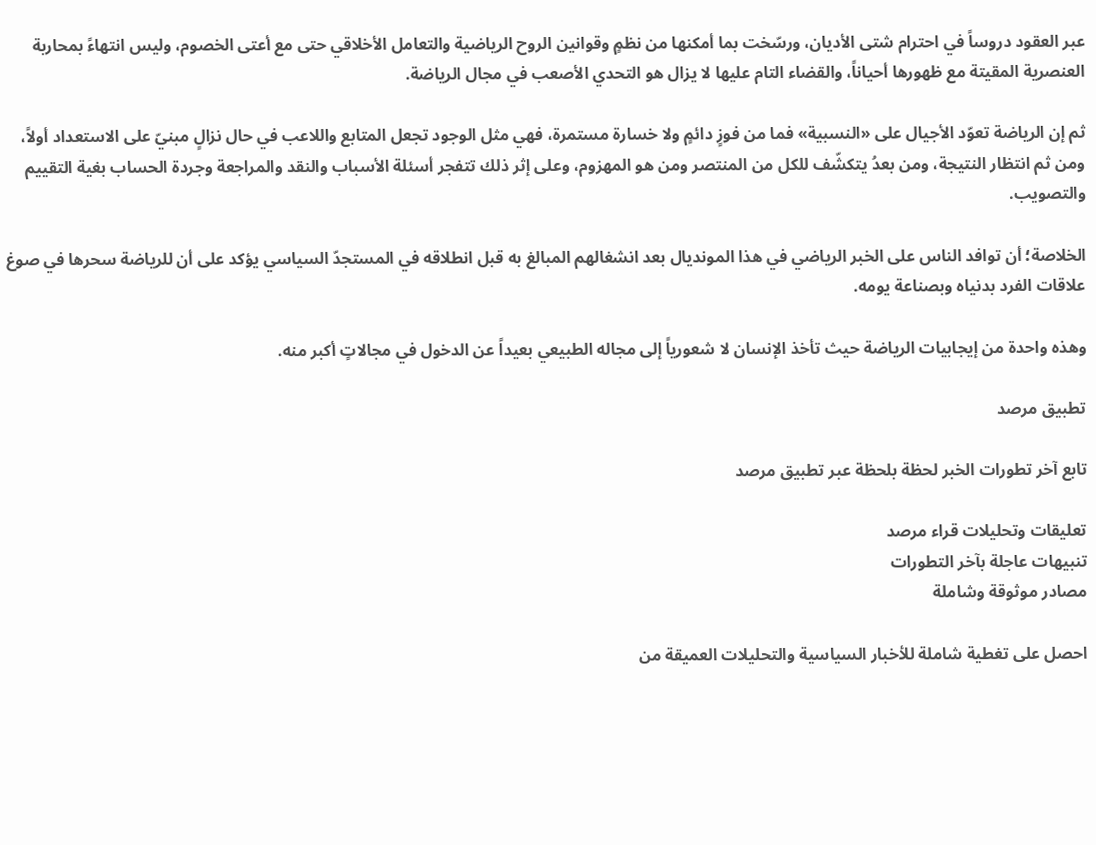عبر العقود دروساً في احترام شتى الأديان، ورسّخت بما أمكنها من نظمٍ وقوانين الروح الرياضية والتعامل الأخلاقي حتى مع أعتى الخصوم، وليس انتهاءً بمحاربة العنصرية المقيتة مع ظهورها أحياناً، والقضاء التام عليها لا يزال هو التحدي الأصعب في مجال الرياضة.

ثم إن الرياضة تعوّد الأجيال على «النسبية» فما من فوزٍ دائمٍ ولا خسارة مستمرة، فهي مثل الوجود تجعل المتابع واللاعب في حال نزالٍ مبنيّ على الاستعداد أولاً، ومن ثم انتظار النتيجة، ومن بعدُ يتكشّف للكل من المنتصر ومن هو المهزوم، وعلى إثر ذلك تتفجر أسئلة الأسباب والنقد والمراجعة وجردة الحساب بغية التقييم والتصويب.

الخلاصة؛ أن توافد الناس على الخبر الرياضي في هذا المونديال بعد انشغالهم المبالغ به قبل انطلاقه في المستجدّ السياسي يؤكد على أن للرياضة سحرها في صوغ علاقات الفرد بدنياه وبصناعة يومه.

وهذه واحدة من إيجابيات الرياضة حيث تأخذ الإنسان لا شعورياً إلى مجاله الطبيعي بعيداً عن الدخول في مجالاتٍ أكبر منه.

تطبيق مرصد

تابع آخر تطورات الخبر لحظة بلحظة عبر تطبيق مرصد

تعليقات وتحليلات قراء مرصد
تنبيهات عاجلة بآخر التطورات
مصادر موثوقة وشاملة

احصل على تغطية شاملة للأخبار السياسية والتحليلات العميقة من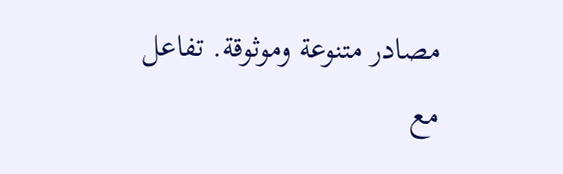مصادر متنوعة وموثوقة. تفاعل مع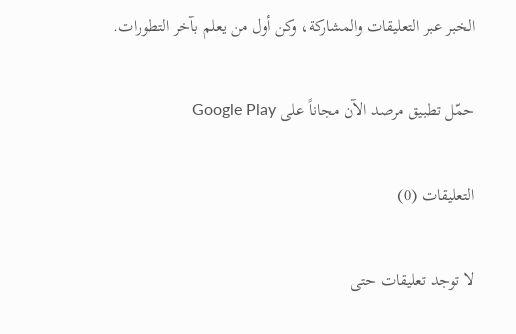الخبر عبر التعليقات والمشاركة، وكن أول من يعلم بآخر التطورات.

حمّل تطبيق مرصد الآن مجاناً على Google Play

التعليقات (0)

لا توجد تعليقات حتى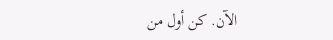الآن. كن أول من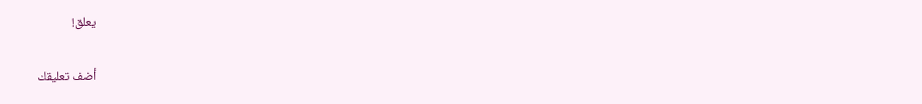يعلق!

أضف تعليقك